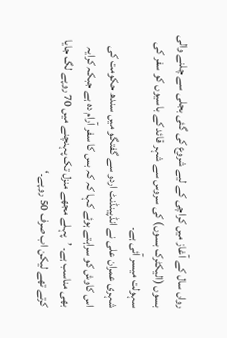رواں سال کے آغاز میں کراچی کے لیے شروع کی گئی بجلی سے چلنے والی بسوں (الیکٹرک بسوں) کی سروس سے شہر قائد کے باسیوں کو سفر کی سہولت میسر آئی ہے۔
شہری عمران علی نے انڈپینڈنٹ اردو سے گفتگو میں سندھ حکومت کی اس کاوش کو سراہتے ہوئے کہا کہ کہ بس کا سفر آرام دہ ہے جبکہ کرایہ بھی مناسب ہے۔ ’پہلے مجھے منزل تک پہنچنے میں 70 روپے لگ جایا کرتے تھے لیکن اب صرف 50 روپے۔‘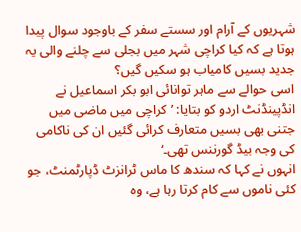شہریوں کے آرام اور سستے سفر کے باوجود سوال پیدا ہوتا ہے کہ کیا کراچی شہر میں بجلی سے چلنے والی یہ جدید بسیں کامیاب ہو سکیں گیں؟
اسی حوالے سے ماہر توانائی ابو بکر اسماعیل نے انڈپینڈنٹ اردو کو بتایا: ’کراچی میں ماضی میں جتنی بھی بسیں متعارف کرائی گئیں ان کی ناکامی کی وجہ بیڈ گورننس تھی۔‘
انہوں نے کہا کہ سندھ کا ماس ٹرانزٹ ڈپارٹمنٹ، جو کئی ناموں سے کام کرتا رہا ہے، وہ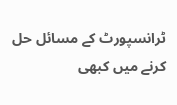ٹرانسپورٹ کے مسائل حل کرنے میں کبھی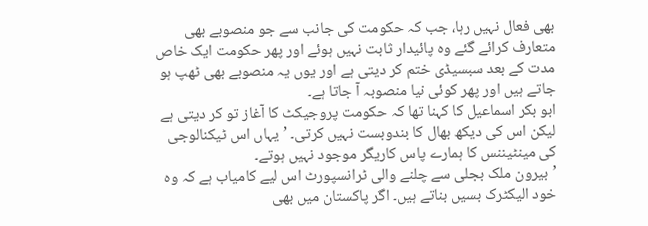بھی فعال نہیں رہا، جب کہ حکومت کی جانب سے جو منصوبے بھی متعارف کرائے گئے وہ پائیدار ثابت نہیں ہوئے اور پھر حکومت ایک خاص مدت کے بعد سبسیڈی ختم کر دیتی ہے اور یوں یہ منصوبے بھی ٹھپ ہو جاتے ہیں اور پھر کوئی نیا منصوبہ آ جاتا ہے۔
ابو بکر اسماعیل کا کہنا تھا کہ حکومت پروجیکٹ کا آغاز تو کر دیتی ہے لیکن اس کی دیکھ بھال کا بندوبست نہیں کرتی۔ ’یہاں اس ٹیکنالوجی کی مینٹیننس کا ہمارے پاس کاریگر موجود نہیں ہوتے۔
’بیرون ملک بجلی سے چلنے والی ٹرانسپورٹ اس لیے کامیاب ہے کہ وہ خود الیکٹرک بسیں بناتے ہیں۔ اگر پاکستان میں بھی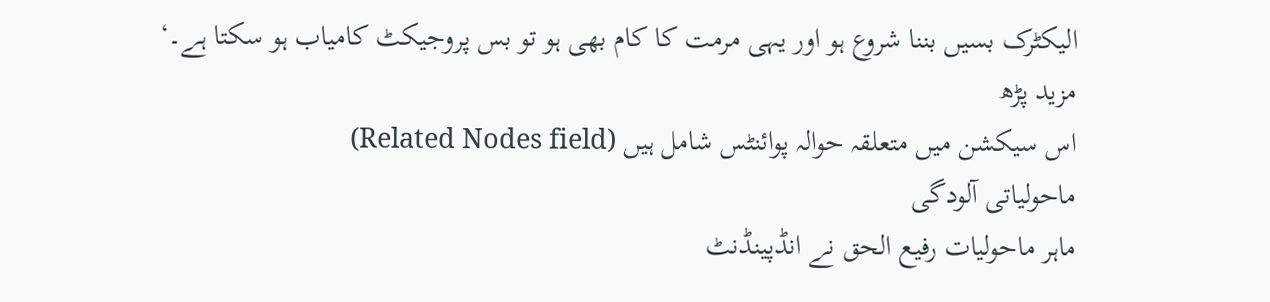الیکٹرک بسیں بننا شروع ہو اور یہی مرمت کا کام بھی ہو تو بس پروجیکٹ کامیاب ہو سکتا ہے۔‘
مزید پڑھ
اس سیکشن میں متعلقہ حوالہ پوائنٹس شامل ہیں (Related Nodes field)
ماحولیاتی آلودگی
ماہر ماحولیات رفیع الحق نے انڈپینڈنٹ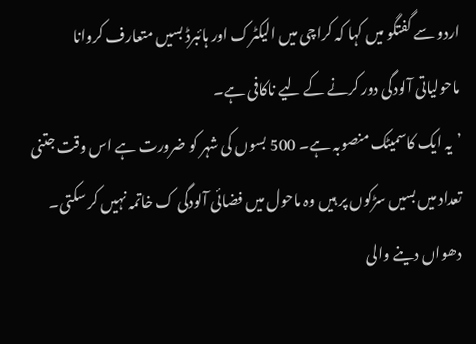اردو سے گفتگو میں کہا کہ کراچی میں الیکٹرک اور ہائبرڈ بسیں متعارف کروانا ماحولیاتی آلودگی دور کرنے کے لیے ناکافی ہے۔
’یہ ایک کاسمیٹک منصوبہ ہے۔ 500 بسوں کی شہر کو ضرورت ہے اس وقت جتنی تعداد میں بسیں سڑکوں پر ہیں وہ ماحول میں فضائی آلودگی ک خاتمہ نہیں کر سکتی۔ دھواں دینے والی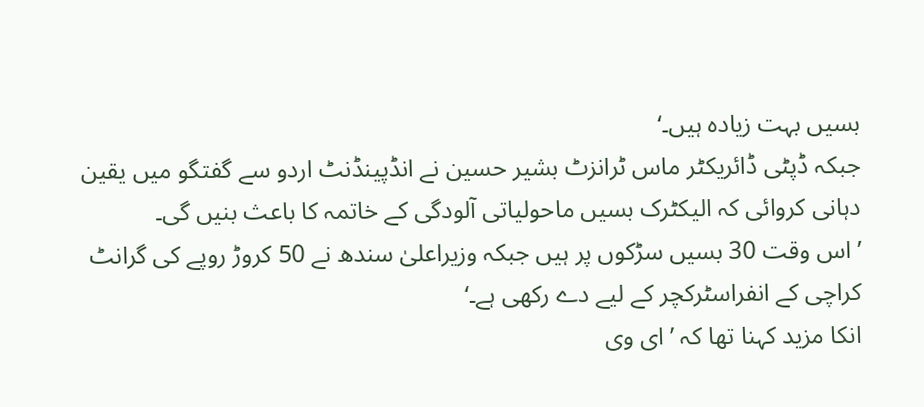بسیں بہت زیادہ ہیں۔‘
جبکہ ڈپٹی ڈائریکٹر ماس ٹرانزٹ بشیر حسین نے انڈپینڈنٹ اردو سے گفتگو میں یقین دہانی کروائی کہ الیکٹرک بسیں ماحولیاتی آلودگی کے خاتمہ کا باعث بنیں گی۔
’اس وقت 30 بسیں سڑکوں پر ہیں جبکہ وزیراعلیٰ سندھ نے 50 کروڑ روپے کی گرانٹ کراچی کے انفراسٹرکچر کے لیے دے رکھی ہے۔‘
انکا مزید کہنا تھا کہ ’ای وی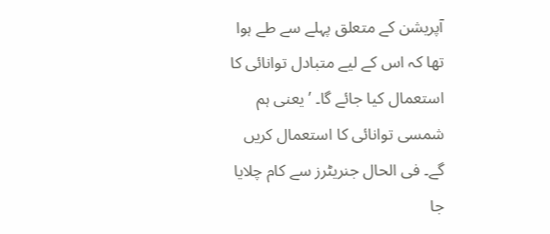آپریشن کے متعلق پہلے سے طے ہوا تھا کہ اس کے لیے متبادل توانائی کا استعمال کیا جائے گا۔ ’یعنی ہم شمسی توانائی کا استعمال کریں گے۔ فی الحال جنریٹرز سے کام چلایا جا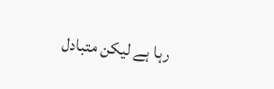رہا ہے لیکن متبادل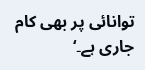توانائی پر بھی کام جاری ہے۔‘